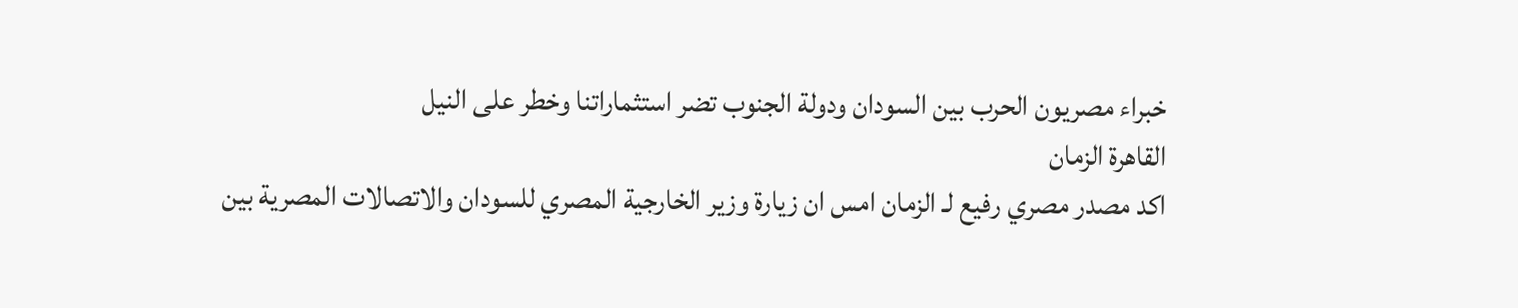خبراء مصريون الحرب بين السودان ودولة الجنوب تضر استثماراتنا وخطر على النيل
القاهرة الزمان
اكد مصدر مصري رفيع لـ الزمان امس ان زيارة وزير الخارجية المصري للسودان والاتصالات المصرية بين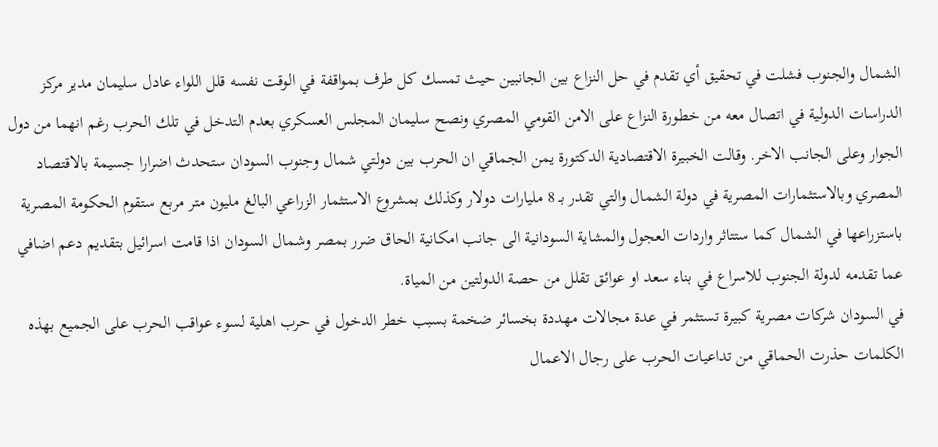الشمال والجنوب فشلت في تحقيق أي تقدم في حل النزاع بين الجانبين حيث تمسك كل طرف بمواقفة في الوقت نفسه قلل اللواء عادل سليمان مدير مركز الدراسات الدولية في اتصال معه من خطورة النزاع على الامن القومي المصري ونصح سليمان المجلس العسكري بعدم التدخل في تلك الحرب رغم انهما من دول الجوار وعلى الجانب الاخر. وقالت الخبيرة الاقتصادية الدكتورة يمن الجماقي ان الحرب بين دولتي شمال وجنوب السودان ستحدث اضرارا جسيمة بالاقتصاد المصري وبالاستثمارات المصرية في دولة الشمال والتي تقدر بـ 8 مليارات دولار وكذلك بمشروع الاستثمار الزراعي البالغ مليون متر مربع ستقوم الحكومة المصرية باستزراعها في الشمال كما ستتاثر واردات العجول والمشاية السودانية الى جانب امكانية الحاق ضرر بمصر وشمال السودان اذا قامت اسرائيل بتقديم دعم اضافي عما تقدمه لدولة الجنوب للاسراع في بناء سعد او عوائق تقلل من حصة الدولتين من المياة.
في السودان شركات مصرية كبيرة تستثمر في عدة مجالات مهددة بخسائر ضخمة بسبب خطر الدخول في حرب اهلية لسوء عواقب الحرب على الجميع بهذه الكلمات حذرت الحماقي من تداعيات الحرب على رجال الاعمال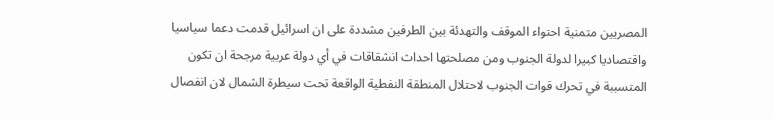المصريين متمنية احتواء الموقف والتهدئة بين الطرفين مشددة على ان اسرائيل قدمت دعما سياسيا واقتصاديا كبيرا لدولة الجنوب ومن مصلحتها احداث انشقاقات في أي دولة عربية مرجحة ان تكون المتسببة في تحرك قوات الجنوب لاحتلال المنطقة النفطية الواقعة تحت سيطرة الشمال لان انفصال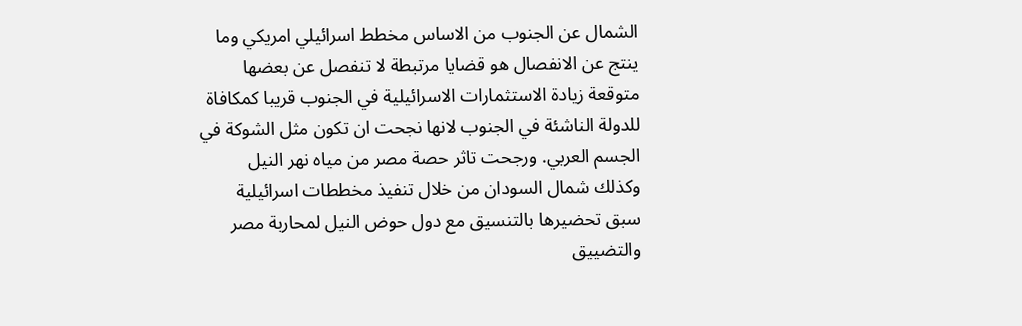الشمال عن الجنوب من الاساس مخطط اسرائيلي امريكي وما ينتج عن الانفصال هو قضايا مرتبطة لا تنفصل عن بعضها متوقعة زيادة الاستثمارات الاسرائيلية في الجنوب قريبا كمكافاة للدولة الناشئة في الجنوب لانها نجحت ان تكون مثل الشوكة في الجسم العربي. ورجحت تاثر حصة مصر من مياه نهر النيل وكذلك شمال السودان من خلال تنفيذ مخططات اسرائيلية سبق تحضيرها بالتنسيق مع دول حوض النيل لمحاربة مصر والتضييق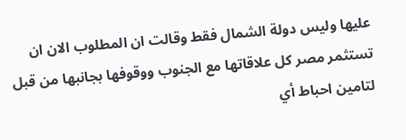عليها وليس دولة الشمال فقط وقالت ان المطلوب الان ان تستثمر مصر كل علاقاتها مع الجنوب ووقوفها بجانبها من قبل لتامين احباط أي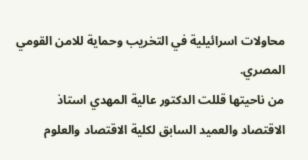محاولات اسرائيلية في التخريب وحماية للامن القومي المصري.
من ناحيتها قللت الدكتور عالية المهدي استاذ الاقتصاد والعميد السابق لكلية الاقتصاد والعلوم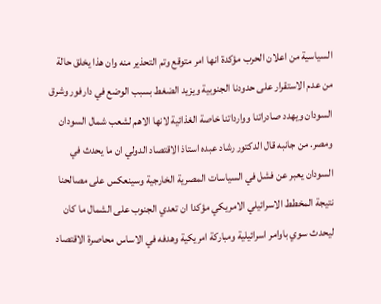السياسية من اعلان الحرب مؤكدة انها امر متوقع وتم التحذير منه وان هذا يخلق حالة من عدم الاستقرار على حدودنا الجنوبية ويزيد الضغط بسبب الوضع في دارفور وشرق السودان ويهدد صادراتنا ووارداتنا خاصة الغذائية لانها الاهم لشعب شمال السودان ومصر. من جانبه قال الدكتور رشاد عبده استاذ الاقتصاد الدولي ان ما يحدث في السودان يعبر عن فشل في السياسات المصرية الخارجية وسينعكس على مصالحنا نتيجة المخطط الاسرائيلي الامريكي مؤكدا ان تعدي الجنوب على الشمال ما كان ليحدث سوي باوامر اسرائيلية ومباركة امريكية وهدفه في الاساس محاصرة الاقتصاد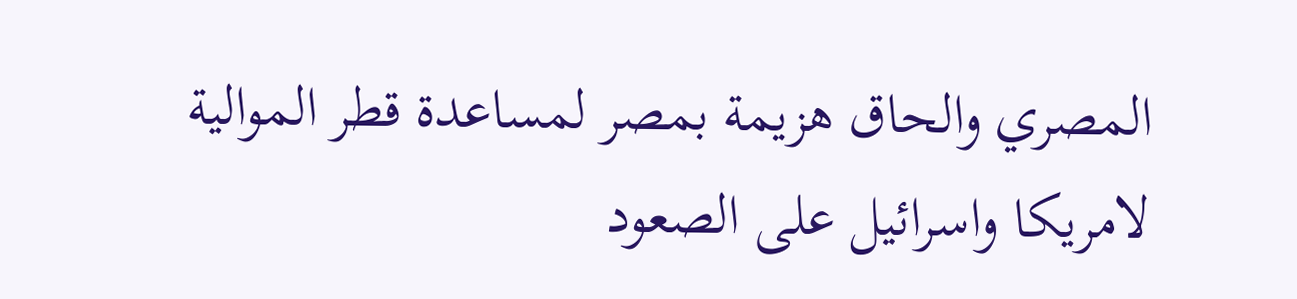المصري والحاق هزيمة بمصر لمساعدة قطر الموالية لامريكا واسرائيل على الصعود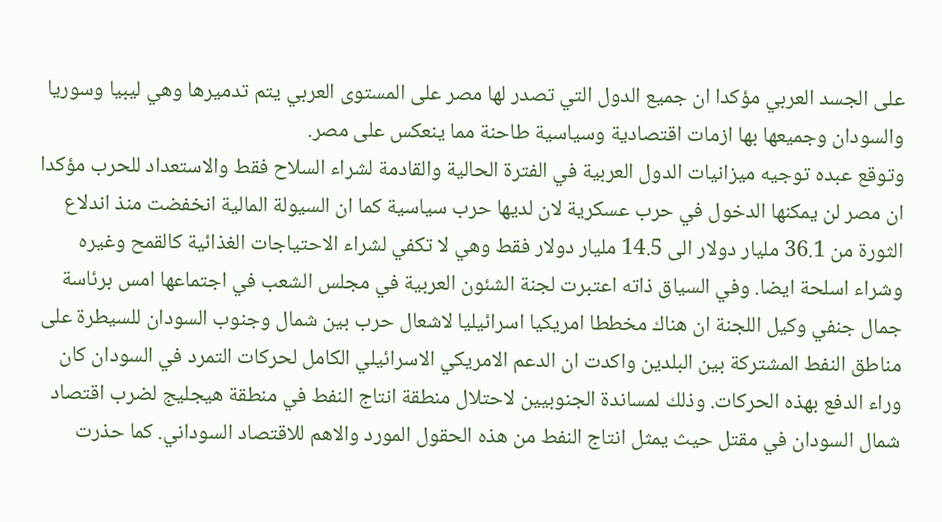على الجسد العربي مؤكدا ان جميع الدول التي تصدر لها مصر على المستوى العربي يتم تدميرها وهي ليبيا وسوريا والسودان وجميعها بها ازمات اقتصادية وسياسية طاحنة مما ينعكس على مصر.
وتوقع عبده توجيه ميزانيات الدول العربية في الفترة الحالية والقادمة لشراء السلاح فقط والاستعداد للحرب مؤكدا ان مصر لن يمكنها الدخول في حرب عسكرية لان لديها حرب سياسية كما ان السيولة المالية انخفضت منذ اندلاع الثورة من 36.1 مليار دولار الى 14.5 مليار دولار فقط وهي لا تكفي لشراء الاحتياجات الغذائية كالقمح وغيره وشراء اسلحة ايضا. وفي السياق ذاته اعتبرت لجنة الشئون العربية في مجلس الشعب في اجتماعها امس برئاسة جمال جنفي وكيل اللجنة ان هناك مخططا امريكيا اسرائيليا لاشعال حرب بين شمال وجنوب السودان للسيطرة على مناطق النفط المشتركة بين البلدين واكدت ان الدعم الامريكي الاسرائيلي الكامل لحركات التمرد في السودان كان وراء الدفع بهذه الحركات. وذلك لمساندة الجنوبيين لاحتلال منطقة انتاج النفط في منطقة هيجليج لضرب اقتصاد شمال السودان في مقتل حيث يمثل انتاج النفط من هذه الحقول المورد والاهم للاقتصاد السوداني. كما حذرت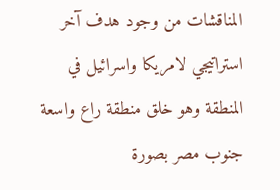المناقشات من وجود هدف آخر استراتيجي لامريكا واسرائيل في المنطقة وهو خلق منطقة راع واسعة جنوب مصر بصورة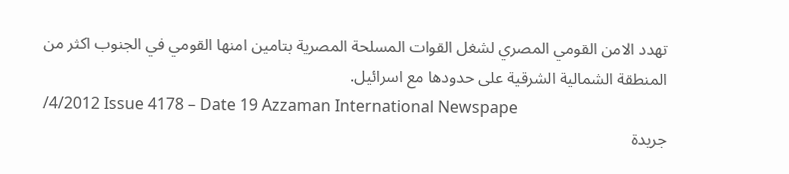تهدد الامن القومي المصري لشغل القوات المسلحة المصرية بتامين امنها القومي في الجنوب اكثر من المنطقة الشمالية الشرقية على حدودها مع اسرائيل.
/4/2012 Issue 4178 – Date 19 Azzaman International Newspape
جريدة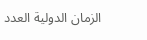الزمان الدولية العدد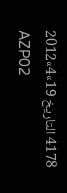4178 التاريخ 19»4»2012
AZP02